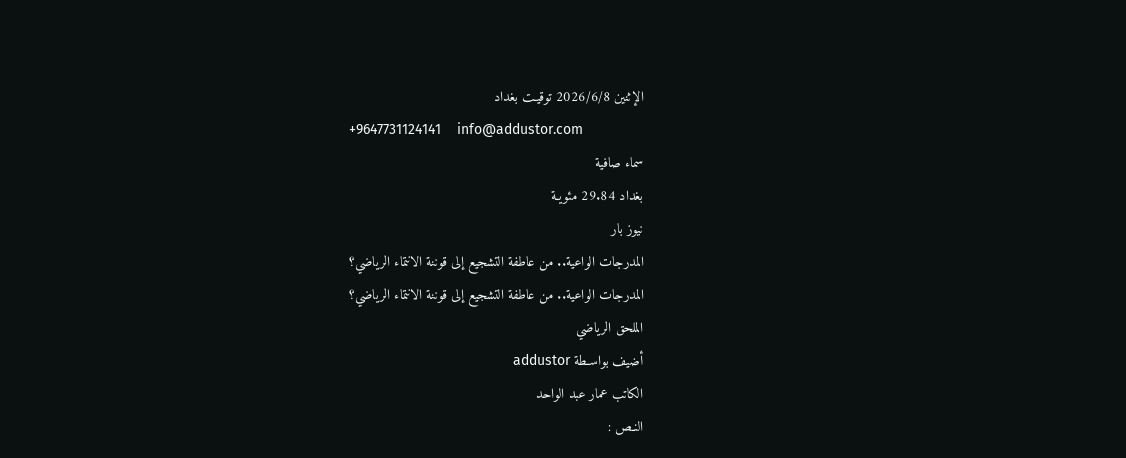الإثنين 2026/6/8 توقيـت بغداد
+9647731124141    info@addustor.com
سماء صافية
بغداد 29.84 مئويـة
نيوز بار
المدرجات الواعية.. من عاطفة التشجيع إلى قوننة الانتماء الرياضي؟
المدرجات الواعية.. من عاطفة التشجيع إلى قوننة الانتماء الرياضي؟
الملحق الرياضي
أضيف بواسـطة addustor
الكاتب عمار عبد الواحد
النـص :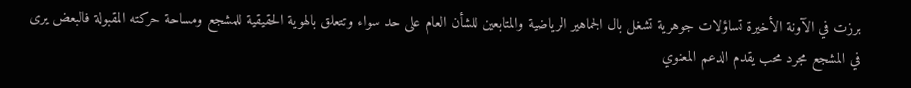برزت في الآونة الأخيرة تساؤلات جوهرية تشغل بال الجماهير الرياضية والمتابعين للشأن العام على حد سواء وتتعلق بالهوية الحقيقية للمشجع ومساحة حركته المقبولة فالبعض يرى في المشجع مجرد محب يقدم الدعم المعنوي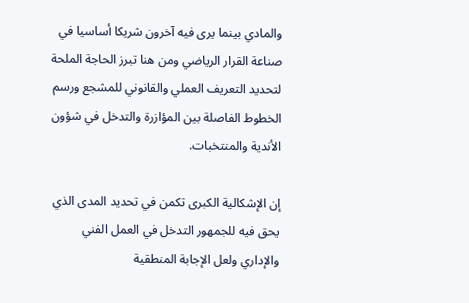والمادي بينما يرى فيه آخرون شريكا أساسيا في صناعة القرار الرياضي ومن هنا تبرز الحاجة الملحة لتحديد التعريف العملي والقانوني للمشجع ورسم الخطوط الفاصلة بين المؤازرة والتدخل في شؤون الأندية والمنتخبات.

إن الإشكالية الكبرى تكمن في تحديد المدى الذي يحق فيه للجمهور التدخل في العمل الفني والإداري ولعل الإجابة المنطقية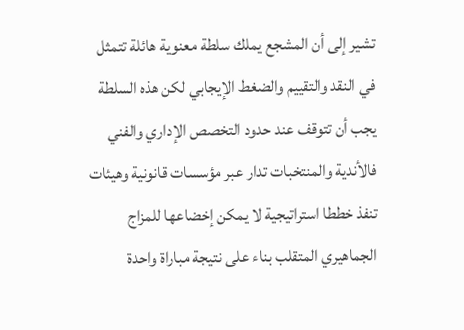تشير إلى أن المشجع يملك سلطة معنوية هائلة تتمثل في النقد والتقييم والضغط الإيجابي لكن هذه السلطة يجب أن تتوقف عند حدود التخصص الإداري والفني فالأندية والمنتخبات تدار عبر مؤسسات قانونية وهيئات تنفذ خططا استراتيجية لا يمكن إخضاعها للمزاج الجماهيري المتقلب بناء على نتيجة مباراة واحدة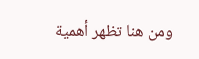ومن هنا تظهر أهمية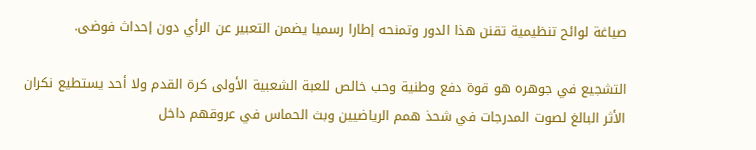صياغة لوائح تنظيمية تقنن هذا الدور وتمنحه إطارا رسميا يضمن التعبير عن الرأي دون إحداث فوضى.

التشجيع في جوهره هو قوة دفع وطنية وحب خالص للعبة الشعبية الأولى كرة القدم ولا أحد يستطيع نكران الأثر البالغ لصوت المدرجات في شحذ همم الرياضيين وبث الحماس في عروقهم داخل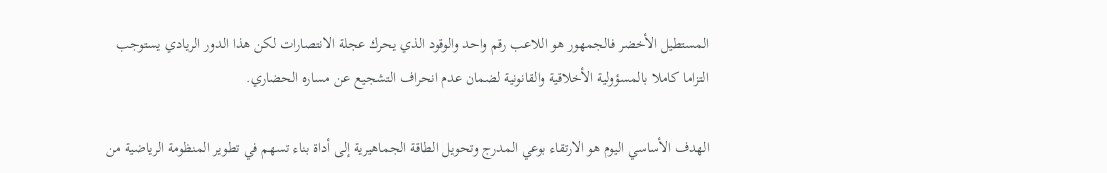المستطيل الأخضر فالجمهور هو اللاعب رقم واحد والوقود الذي يحرك عجلة الانتصارات لكن هذا الدور الريادي يستوجب التزاما كاملا بالمسؤولية الأخلاقية والقانونية لضمان عدم انحراف التشجيع عن مساره الحضاري.

الهدف الأساسي اليوم هو الارتقاء بوعي المدرج وتحويل الطاقة الجماهيرية إلى أداة بناء تسهم في تطوير المنظومة الرياضية من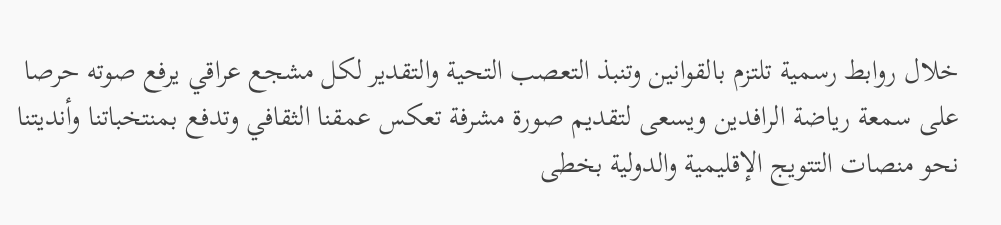خلال روابط رسمية تلتزم بالقوانين وتنبذ التعصب التحية والتقدير لكل مشجع عراقي يرفع صوته حرصا على سمعة رياضة الرافدين ويسعى لتقديم صورة مشرفة تعكس عمقنا الثقافي وتدفع بمنتخباتنا وأنديتنا نحو منصات التتويج الإقليمية والدولية بخطى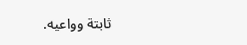ثابتة وواعيه.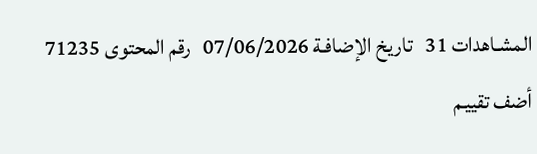المشـاهدات 31   تاريخ الإضافـة 07/06/2026   رقم المحتوى 71235
أضف تقييـم